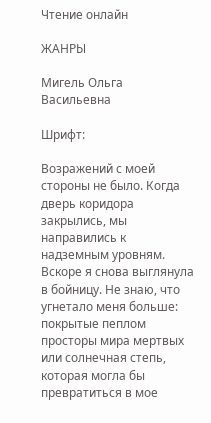Чтение онлайн

ЖАНРЫ

Мигель Ольга Васильевна

Шрифт:

Возражений с моей стороны не было. Когда дверь коридора закрылись, мы направились к надземным уровням. Вскоре я снова выглянула в бойницу. Не знаю, что угнетало меня больше: покрытые пеплом просторы мира мертвых или солнечная степь, которая могла бы превратиться в мое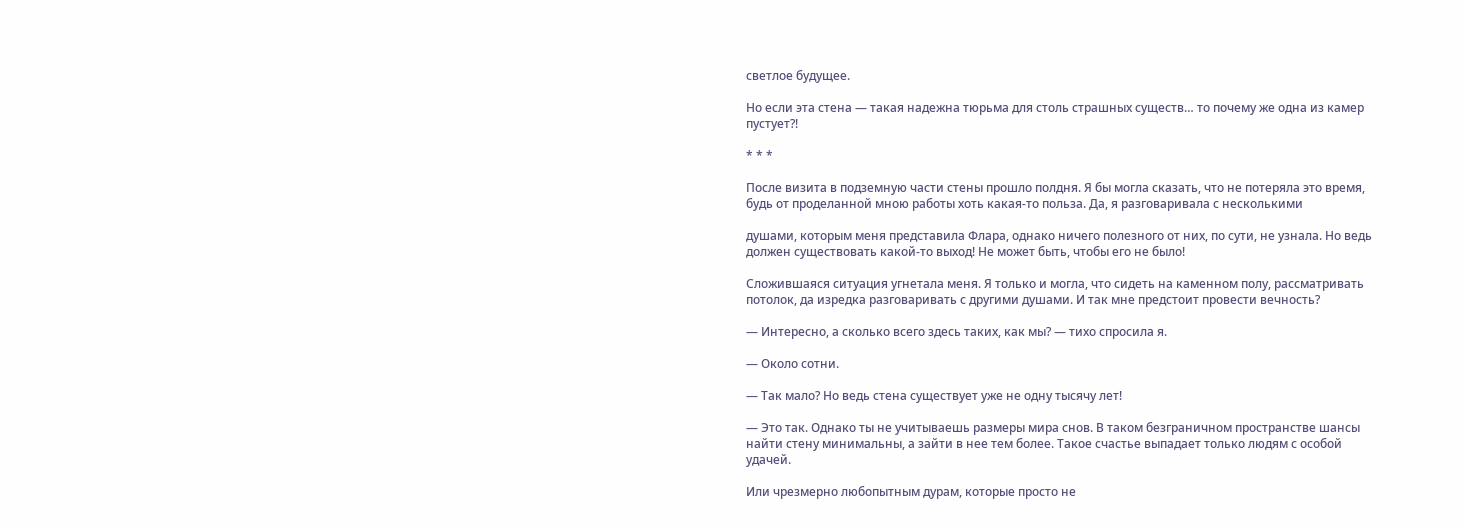светлое будущее.

Но если эта стена — такая надежна тюрьма для столь страшных существ… то почему же одна из камер пустует?!

* * *

После визита в подземную части стены прошло полдня. Я бы могла сказать, что не потеряла это время, будь от проделанной мною работы хоть какая-то польза. Да, я разговаривала с несколькими

душами, которым меня представила Флара, однако ничего полезного от них, по сути, не узнала. Но ведь должен существовать какой-то выход! Не может быть, чтобы его не было!

Сложившаяся ситуация угнетала меня. Я только и могла, что сидеть на каменном полу, рассматривать потолок, да изредка разговаривать с другими душами. И так мне предстоит провести вечность?

— Интересно, а сколько всего здесь таких, как мы? — тихо спросила я.

— Около сотни.

— Так мало? Но ведь стена существует уже не одну тысячу лет!

— Это так. Однако ты не учитываешь размеры мира снов. В таком безграничном пространстве шансы найти стену минимальны, а зайти в нее тем более. Такое счастье выпадает только людям с особой удачей.

Или чрезмерно любопытным дурам, которые просто не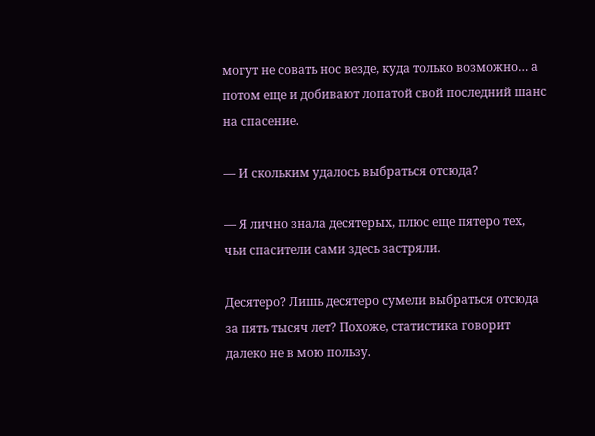могут не совать нос везде, куда только возможно… а потом еще и добивают лопатой свой последний шанс на спасение.

— И скольким удалось выбраться отсюда?

— Я лично знала десятерых, плюс еще пятеро тех, чьи спасители сами здесь застряли.

Десятеро? Лишь десятеро сумели выбраться отсюда за пять тысяч лет? Похоже, статистика говорит далеко не в мою пользу.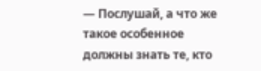— Послушай, а что же такое особенное должны знать те, кто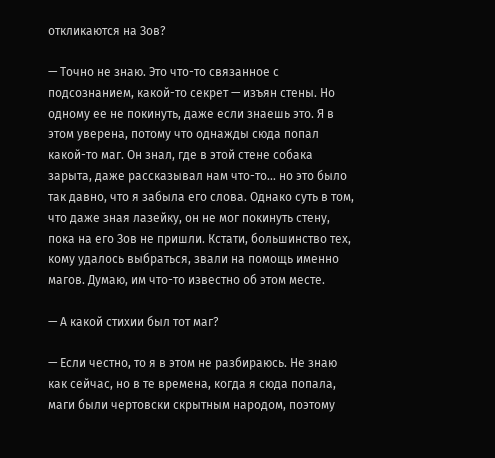откликаются на Зов?

— Точно не знаю. Это что-то связанное с подсознанием, какой-то секрет — изъян стены. Но одному ее не покинуть, даже если знаешь это. Я в этом уверена, потому что однажды сюда попал какой-то маг. Он знал, где в этой стене собака зарыта, даже рассказывал нам что-то… но это было так давно, что я забыла его слова. Однако суть в том, что даже зная лазейку, он не мог покинуть стену, пока на его Зов не пришли. Кстати, большинство тех, кому удалось выбраться, звали на помощь именно магов. Думаю, им что-то известно об этом месте.

— А какой стихии был тот маг?

— Если честно, то я в этом не разбираюсь. Не знаю как сейчас, но в те времена, когда я сюда попала, маги были чертовски скрытным народом, поэтому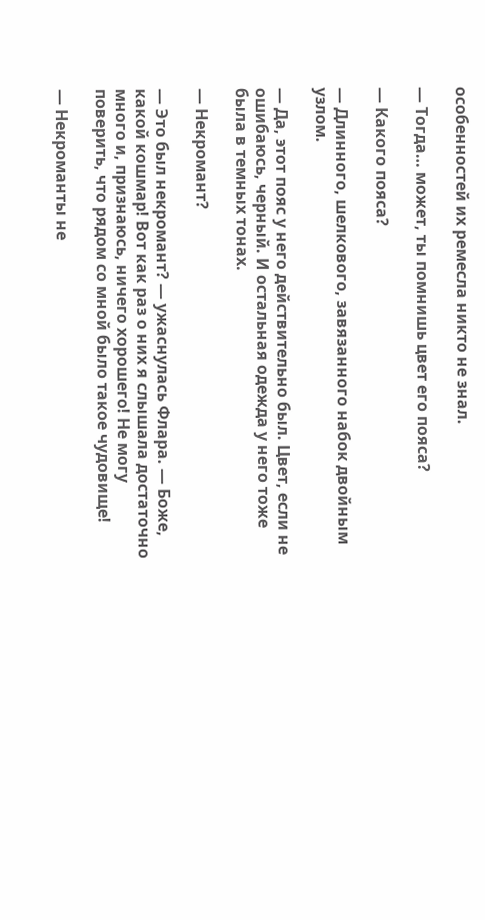особенностей их ремесла никто не знал.

— Тогда… может, ты помнишь цвет его пояса?

— Какого пояса?

— Длинного, шелкового, завязанного набок двойным узлом.

— Да, этот пояс у него действительно был. Цвет, если не ошибаюсь, черный. И остальная одежда у него тоже была в темных тонах.

— Некромант?

— Это был некромант? — ужаснулась Флара. — Боже, какой кошмар! Вот как раз о них я слышала достаточно много и, признаюсь, ничего хорошего! Не могу поверить, что рядом со мной было такое чудовище!

— Некроманты не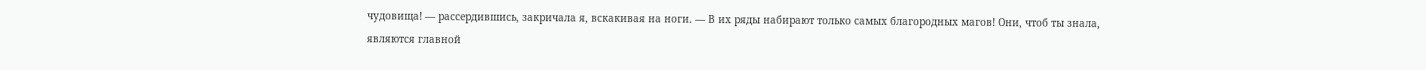чудовища! — рассердившись, закричала я, вскакивая на ноги. — В их ряды набирают только самых благородных магов! Они, чтоб ты знала, являются главной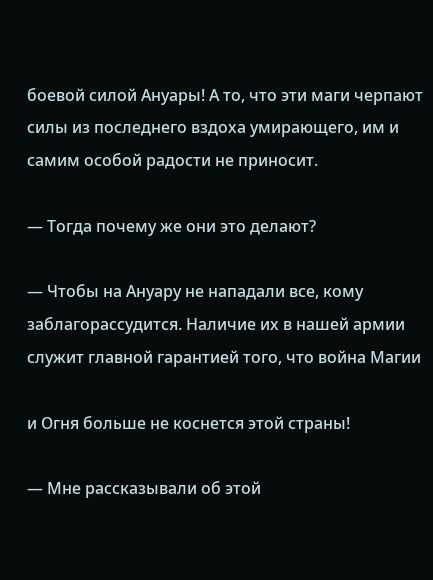боевой силой Ануары! А то, что эти маги черпают силы из последнего вздоха умирающего, им и самим особой радости не приносит.

— Тогда почему же они это делают?

— Чтобы на Ануару не нападали все, кому заблагорассудится. Наличие их в нашей армии служит главной гарантией того, что война Магии

и Огня больше не коснется этой страны!

— Мне рассказывали об этой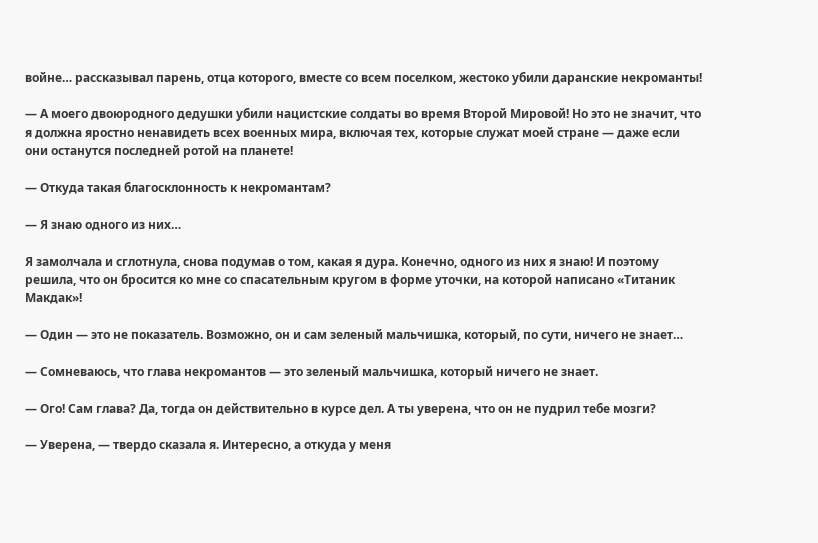войне… рассказывал парень, отца которого, вместе со всем поселком, жестоко убили даранские некроманты!

— А моего двоюродного дедушки убили нацистские солдаты во время Второй Мировой! Но это не значит, что я должна яростно ненавидеть всех военных мира, включая тех, которые служат моей стране — даже если они останутся последней ротой на планете!

— Откуда такая благосклонность к некромантам?

— Я знаю одного из них…

Я замолчала и сглотнула, снова подумав о том, какая я дура. Конечно, одного из них я знаю! И поэтому решила, что он бросится ко мне со спасательным кругом в форме уточки, на которой написано «Титаник Макдак»!

— Один — это не показатель. Возможно, он и сам зеленый мальчишка, который, по сути, ничего не знает…

— Сомневаюсь, что глава некромантов — это зеленый мальчишка, который ничего не знает.

— Ого! Сам глава? Да, тогда он действительно в курсе дел. А ты уверена, что он не пудрил тебе мозги?

— Уверена, — твердо сказала я. Интересно, а откуда у меня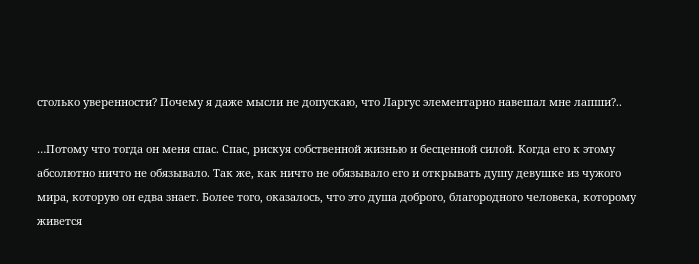столько уверенности? Почему я даже мысли не допускаю, что Ларгус элементарно навешал мне лапши?..

…Потому что тогда он меня спас. Спас, рискуя собственной жизнью и бесценной силой. Когда его к этому абсолютно ничто не обязывало. Так же, как ничто не обязывало его и открывать душу девушке из чужого мира, которую он едва знает. Более того, оказалось, что это душа доброго, благородного человека, которому живется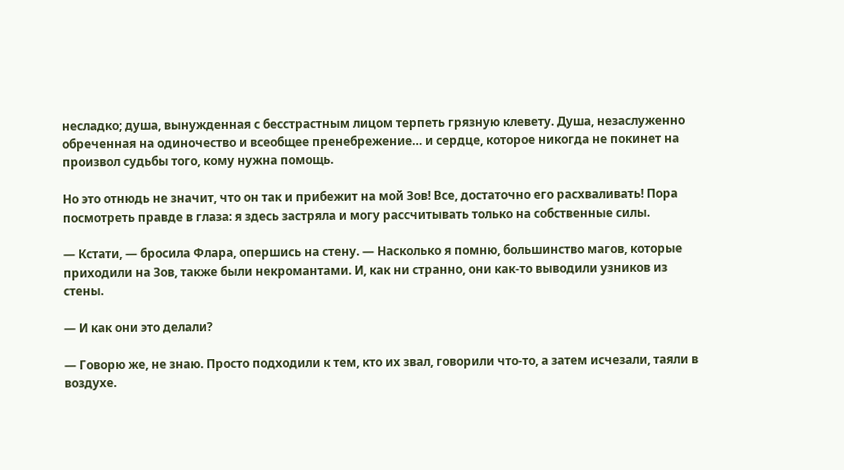несладко; душа, вынужденная с бесстрастным лицом терпеть грязную клевету. Душа, незаслуженно обреченная на одиночество и всеобщее пренебрежение… и сердце, которое никогда не покинет на произвол судьбы того, кому нужна помощь.

Но это отнюдь не значит, что он так и прибежит на мой Зов! Все, достаточно его расхваливать! Пора посмотреть правде в глаза: я здесь застряла и могу рассчитывать только на собственные силы.

— Кстати, — бросила Флара, опершись на стену. — Насколько я помню, большинство магов, которые приходили на Зов, также были некромантами. И, как ни странно, они как-то выводили узников из стены.

— И как они это делали?

— Говорю же, не знаю. Просто подходили к тем, кто их звал, говорили что-то, а затем исчезали, таяли в воздухе.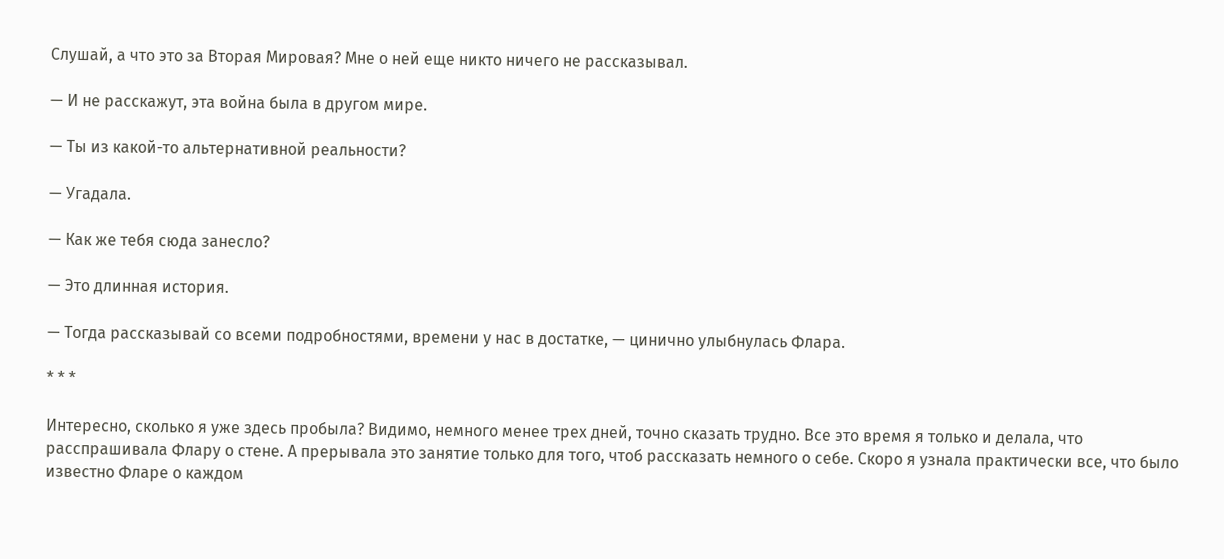Слушай, а что это за Вторая Мировая? Мне о ней еще никто ничего не рассказывал.

— И не расскажут, эта война была в другом мире.

— Ты из какой-то альтернативной реальности?

— Угадала.

— Как же тебя сюда занесло?

— Это длинная история.

— Тогда рассказывай со всеми подробностями, времени у нас в достатке, — цинично улыбнулась Флара.

* * *

Интересно, сколько я уже здесь пробыла? Видимо, немного менее трех дней, точно сказать трудно. Все это время я только и делала, что расспрашивала Флару о стене. А прерывала это занятие только для того, чтоб рассказать немного о себе. Скоро я узнала практически все, что было известно Фларе о каждом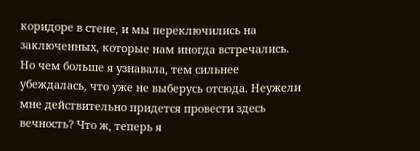коридоре в стене, и мы переключились на заключенных, которые нам иногда встречались. Но чем больше я узнавала, тем сильнее убеждалась, что уже не выберусь отсюда. Неужели мне действительно придется провести здесь вечность? Что ж, теперь я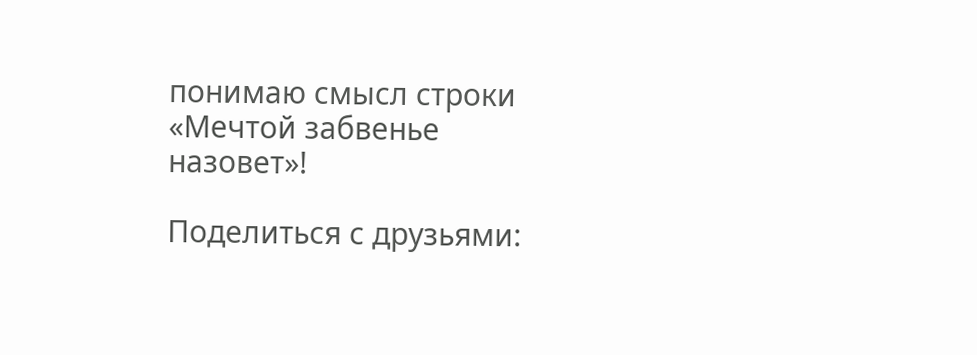понимаю смысл строки «Мечтой забвенье назовет»!

Поделиться с друзьями: